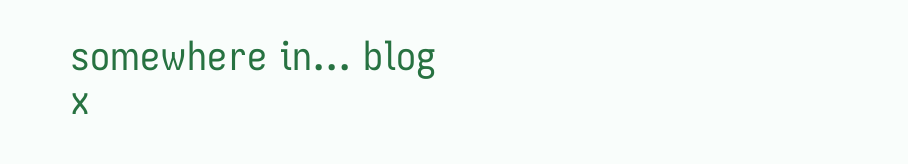somewhere in... blog
x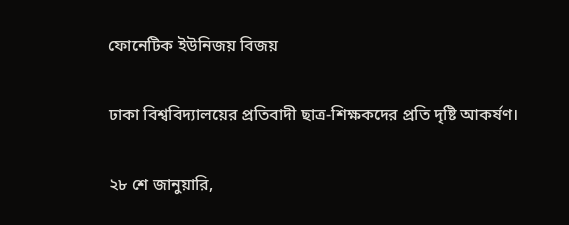ফোনেটিক ইউনিজয় বিজয়

ঢাকা বিশ্ববিদ্যালয়ের প্রতিবাদী ছাত্র-শিক্ষকদের প্রতি দৃষ্টি আকর্ষণ।

২৮ শে জানুয়ারি,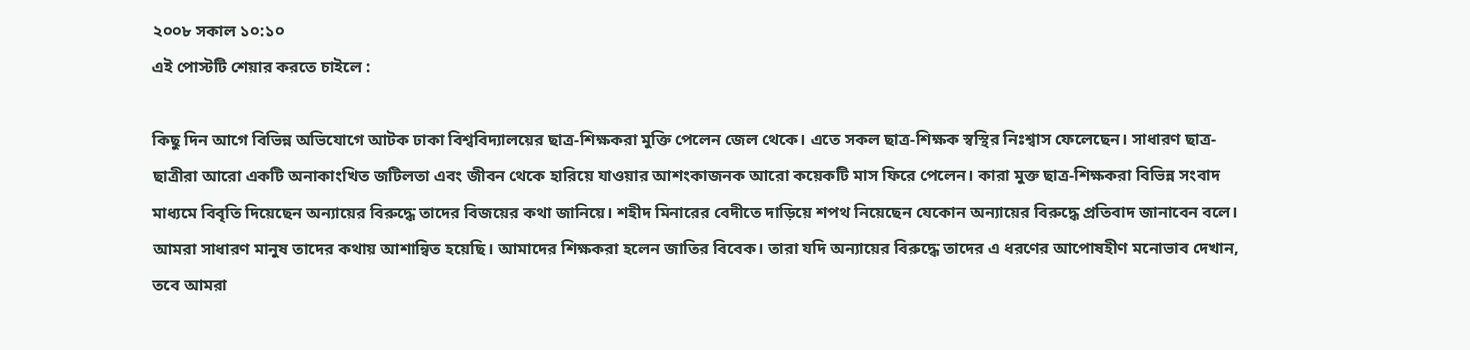২০০৮ সকাল ১০:১০
এই পোস্টটি শেয়ার করতে চাইলে :

কিছু দিন আগে বিভিন্ন অভিযোগে আটক ঢাকা বিশ্ববিদ্যালয়ের ছাত্র-শিক্ষকরা মুক্তি পেলেন জেল থেকে। এতে সকল ছাত্র-শিক্ষক স্বস্থির নিঃশ্বাস ফেলেছেন। সাধারণ ছাত্র-ছাত্রীরা আরো একটি অনাকাংখিত জটিলতা এবং জীবন থেকে হারিয়ে যাওয়ার আশংকাজনক আরো কয়েকটি মাস ফিরে পেলেন। কারা মুক্ত ছাত্র-শিক্ষকরা বিভিন্ন সংবাদ মাধ্যমে বিবৃতি দিয়েছেন অন্যায়ের বিরুদ্ধে তাদের বিজয়ের কথা জানিয়ে। শহীদ মিনারের বেদীতে দাড়িয়ে শপথ নিয়েছেন যেকোন অন্যায়ের বিরুদ্ধে প্রতিবাদ জানাবেন বলে। আমরা সাধারণ মানুষ তাদের কথায় আশান্বিত হয়েছি। আমাদের শিক্ষকরা হলেন জাতির বিবেক। তারা যদি অন্যায়ের বিরুদ্ধে তাদের এ ধরণের আপোষহীণ মনোভাব দেখান, তবে আমরা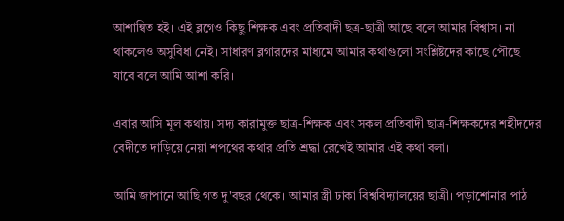আশান্বিত হই। এই ব্লগেও কিছু শিক্ষক এবং প্রতিবাদী ছত্র-ছাত্রী আছে বলে আমার বিশ্বাস। না থাকলেও অসুবিধা নেই। সাধারণ ব্লগারদের মাধ্যমে আমার কথাগুলো সংশ্লিষ্টদের কাছে পৌছে যাবে বলে আমি আশা করি।

এবার আসি মূল কথায়। সদ্য কারামুক্ত ছাত্র-শিক্ষক এবং সকল প্রতিবাদী ছাত্র-শিক্ষকদের শহীদদের বেদীতে দাড়িয়ে নেয়া শপথের কথার প্রতি শ্রদ্ধা রেখেই আমার এই কথা বলা।

আমি জাপানে আছি গত দু'বছর থেকে। আমার স্ত্রী ঢাকা বিশ্ববিদ্যালয়ের ছাত্রী। পড়াশোনার পাঠ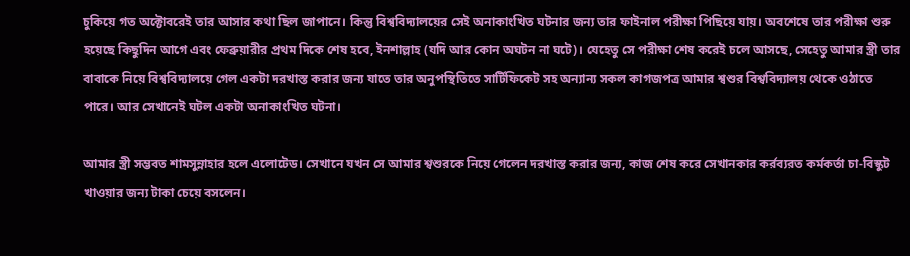চুকিয়ে গত অক্টোবরেই তার আসার কথা ছিল জাপানে। কিন্তু বিশ্ববিদ্যালয়ের সেই অনাকাংখিত ঘটনার জন্য তার ফাইনাল পরীক্ষা পিছিয়ে যায়। অবশেষে তার পরীক্ষা শুরু হয়েছে কিছুদিন আগে এবং ফেব্রুয়ারীর প্রথম দিকে শেষ হবে, ইনশাল্লাহ (যদি আর কোন অঘটন না ঘটে)। যেহেতু সে পরীক্ষা শেষ করেই চলে আসছে, সেহেতু আমার স্ত্রী তার বাবাকে নিয়ে বিশ্ববিদ্যালয়ে গেল একটা দরখাস্ত করার জন্য যাতে তার অনুপস্থিতিতে সার্টিফিকেট সহ অন্যান্য সকল কাগজপত্র আমার শ্বশুর বিশ্ববিদ্যালয় থেকে ওঠাতে পারে। আর সেখানেই ঘটল একটা অনাকাংখিত ঘটনা।

আমার স্ত্রী সম্ভবত শামসুন্নাহার হলে এলোটেড। সেখানে যখন সে আমার শ্বশুরকে নিয়ে গেলেন দরখাস্ত করার জন্য, কাজ শেষ করে সেখানকার কর্রব্যরত কর্মকর্তা চা-বিস্কুট খাওয়ার জন্য টাকা চেয়ে বসলেন।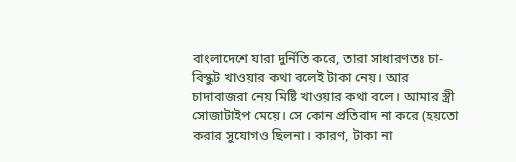বাংলাদেশে যারা দুর্নিতি করে, তারা সাধারণতঃ চা-বিস্কুট খাওয়ার কথা বলেই টাকা নেয়। আর চাদাবাজরা নেয় মিষ্টি খাওয়ার কথা বলে। আমার স্ত্রী সোজাটাইপ মেয়ে। সে কোন প্রতিবাদ না করে (হয়তো করার সুযোগও ছিলনা। কারণ, টাকা না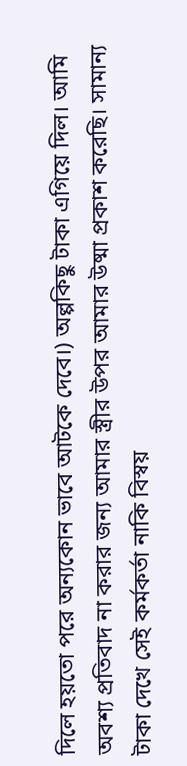দিলে হয়তো পরে অন্যকোন ভাবে আটকে দেবে।) অল্পকিছু টাকা এগিয়ে দিল। আমি অবশ্য প্রতিবাদ না করার জন্য আমার স্ত্রীর উপর আমার উষ্মা প্রকাশ করেছি। সামান্য টাকা দেখে সেই কর্মকর্তা নাকি বিস্বয়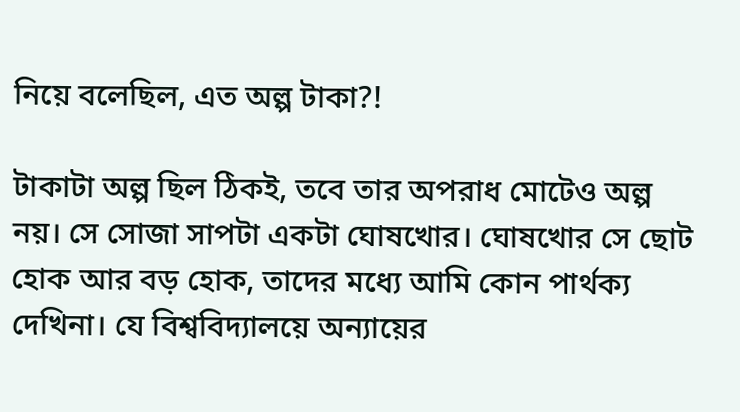নিয়ে বলেছিল, এত অল্প টাকা?!

টাকাটা অল্প ছিল ঠিকই, তবে তার অপরাধ মোটেও অল্প নয়। সে সোজা সাপটা একটা ঘোষখোর। ঘোষখোর সে ছোট হোক আর বড় হোক, তাদের মধ্যে আমি কোন পার্থক্য দেখিনা। যে বিশ্ববিদ্যালয়ে অন্যায়ের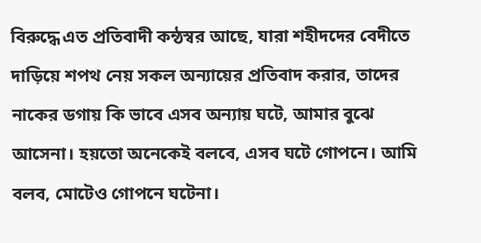বিরুদ্ধে এত প্রতিবাদী কন্ঠস্বর আছে, যারা শহীদদের বেদীতে দাড়িয়ে শপথ নেয় সকল অন্যায়ের প্রতিবাদ করার, তাদের নাকের ডগায় কি ভাবে এসব অন্যায় ঘটে, আমার বুঝে আসেনা। হয়তো অনেকেই বলবে, এসব ঘটে গোপনে। আমি বলব, মোটেও গোপনে ঘটেনা।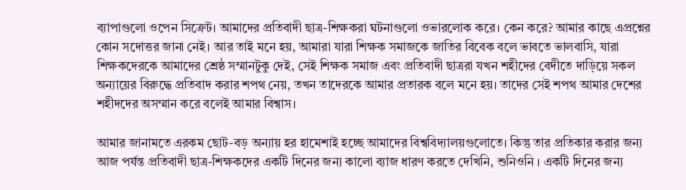ব্যাপাগুলো ওপেন সিক্রেট। আমাদের প্রতিবাদী ছাত্র-শিক্ষকরা ঘটনাগুলো ওভারলোক করে। কেন করে? আমার কাছে এপ্রশ্নের কোন সদোত্তর জানা নেই। আর তাই মনে হয়, আমারা যারা শিক্ষক সমাজকে জাতির বিবেক বলে ভাবতে ভালবাসি, যারা শিক্ষকদেরকে আমাদের শ্রেষ্ঠ সম্মানটুকু দেই, সেই শিক্ষক সমাজ এবং প্রতিবাদী ছাত্ররা যখন শহীদের বেদীতে দাড়িয়ে সকল অন্যায়ের বিরুদ্ধে প্রতিবাদ করার শপথ নেয়, তখন তাদেরকে আমার প্রতারক বলে মনে হয়। তাদের সেই শপথ আমার দেশের শহীদদের অসম্মান করে বলেই আমার বিশ্বাস।

আমার জানামতে এরকম ছোট-বড় অন্যায় হর হামেশাই হচ্ছে আমাদের বিশ্ববিদ্যালয়গুলোতে। কিন্তু তার প্রতিকার করার জন্য আজ পর্যন্ত প্রতিবাদী ছাত্র-শিক্ষকদের একটি দিনের জন্য কালো ব্যাজ ধারণ করতে দেখিনি, শুনিওনি । একটি দিনের জন্য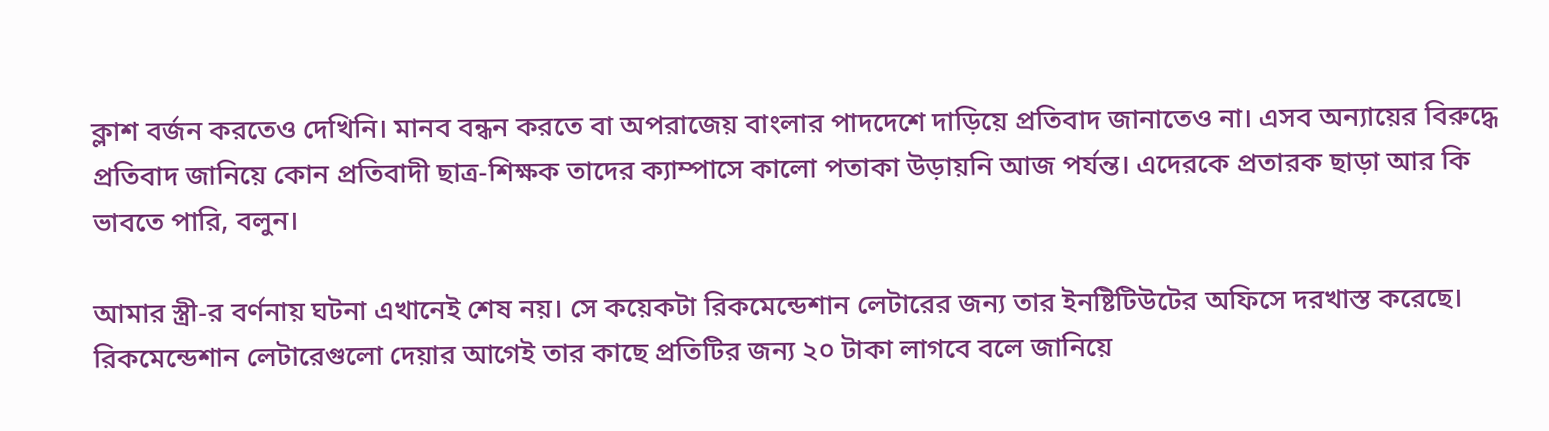ক্লাশ বর্জন করতেও দেখিনি। মানব বন্ধন করতে বা অপরাজেয় বাংলার পাদদেশে দাড়িয়ে প্রতিবাদ জানাতেও না। এসব অন্যায়ের বিরুদ্ধে প্রতিবাদ জানিয়ে কোন প্রতিবাদী ছাত্র-শিক্ষক তাদের ক্যাম্পাসে কালো পতাকা উড়ায়নি আজ পর্যন্ত। এদেরকে প্রতারক ছাড়া আর কি ভাবতে পারি, বলুন।

আমার স্ত্রী-র বর্ণনায় ঘটনা এখানেই শেষ নয়। সে কয়েকটা রিকমেন্ডেশান লেটারের জন্য তার ইনষ্টিটিউটের অফিসে দরখাস্ত করেছে। রিকমেন্ডেশান লেটারেগুলো দেয়ার আগেই তার কাছে প্রতিটির জন্য ২০ টাকা লাগবে বলে জানিয়ে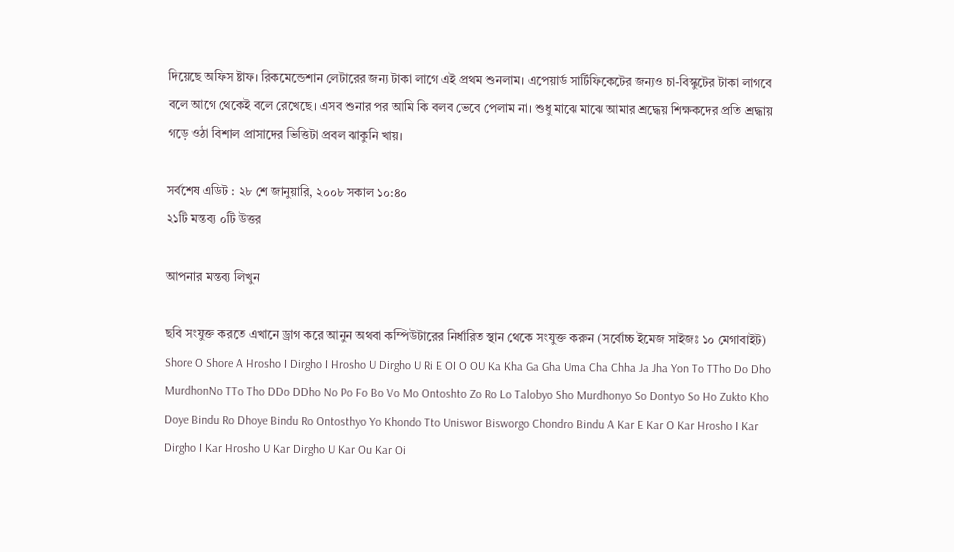দিয়েছে অফিস ষ্টাফ। রিকমেন্ডেশান লেটারের জন্য টাকা লাগে এই প্রথম শুনলাম। এপেয়ার্ড সার্টিফিকেটের জন্যও চা-বিস্কুটের টাকা লাগবে বলে আগে থেকেই বলে রেখেছে। এসব শুনার পর আমি কি বলব ভেবে পেলাম না। শুধু মাঝে মাঝে আমার শ্রদ্ধেয় শিক্ষকদের প্রতি শ্রদ্ধায় গড়ে ওঠা বিশাল প্রাসাদের ভিত্তিটা প্রবল ঝাকুনি খায়।

সর্বশেষ এডিট : ২৮ শে জানুয়ারি, ২০০৮ সকাল ১০:৪০
২১টি মন্তব্য ০টি উত্তর

আপনার মন্তব্য লিখুন

ছবি সংযুক্ত করতে এখানে ড্রাগ করে আনুন অথবা কম্পিউটারের নির্ধারিত স্থান থেকে সংযুক্ত করুন (সর্বোচ্চ ইমেজ সাইজঃ ১০ মেগাবাইট)
Shore O Shore A Hrosho I Dirgho I Hrosho U Dirgho U Ri E OI O OU Ka Kha Ga Gha Uma Cha Chha Ja Jha Yon To TTho Do Dho MurdhonNo TTo Tho DDo DDho No Po Fo Bo Vo Mo Ontoshto Zo Ro Lo Talobyo Sho Murdhonyo So Dontyo So Ho Zukto Kho Doye Bindu Ro Dhoye Bindu Ro Ontosthyo Yo Khondo Tto Uniswor Bisworgo Chondro Bindu A Kar E Kar O Kar Hrosho I Kar Dirgho I Kar Hrosho U Kar Dirgho U Kar Ou Kar Oi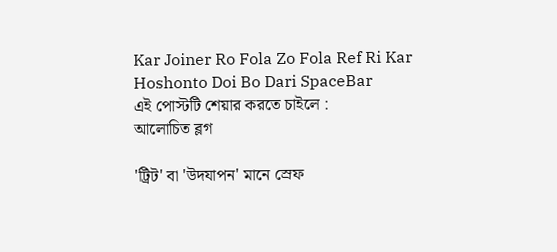Kar Joiner Ro Fola Zo Fola Ref Ri Kar Hoshonto Doi Bo Dari SpaceBar
এই পোস্টটি শেয়ার করতে চাইলে :
আলোচিত ব্লগ

'ট্রিট' বা 'উদযাপন' মানে স্রেফ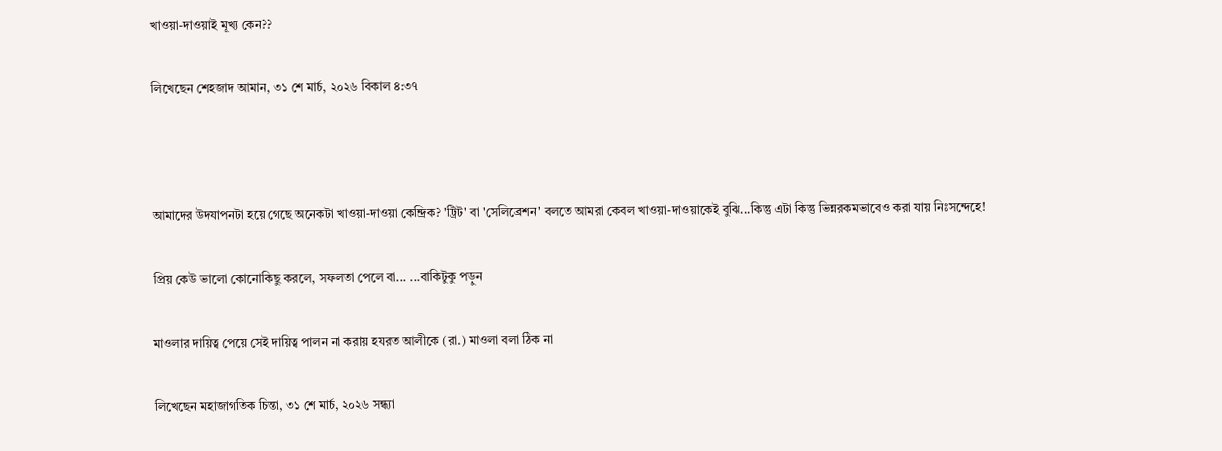খাওয়া-দাওয়াই মূখ্য কেন??

লিখেছেন শেহজাদ আমান, ৩১ শে মার্চ, ২০২৬ বিকাল ৪:৩৭



আমাদের উদযাপনটা হয়ে গেছে অনেকটা খাওয়া-দাওয়া কেন্দ্রিক? 'ট্রিট' বা 'সেলিব্রেশন' বলতে আমরা কেবল খাওয়া-দাওয়াকেই বুঝি...কিন্তু এটা কিন্তু ভিন্নরকমভাবেও করা যায় নিঃসন্দেহে!

প্রিয় কেউ ভালো কোনোকিছু করলে, সফলতা পেলে বা... ...বাকিটুকু পড়ুন

মাওলার দায়িত্ব পেয়ে সেই দায়িত্ব পালন না করায় হযরত আলীকে (রা.) মাওলা বলা ঠিক না

লিখেছেন মহাজাগতিক চিন্তা, ৩১ শে মার্চ, ২০২৬ সন্ধ্যা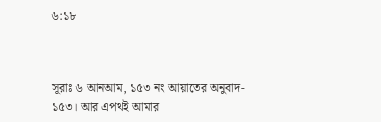৬:১৮



সূরাঃ ৬ আনআম, ১৫৩ নং আয়াতের অনুবাদ-
১৫৩। আর এপথই আমার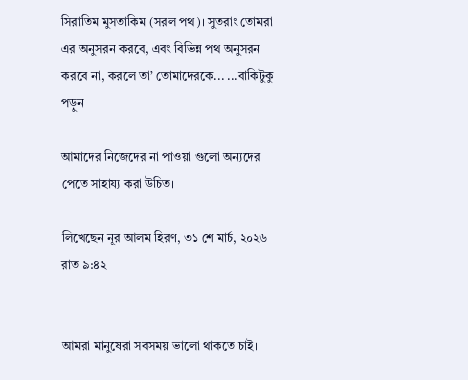সিরাতিম মুসতাকিম (সরল পথ)। সুতরাং তোমরা এর অনুসরন করবে, এবং বিভিন্ন পথ অনুসরন করবে না, করলে তা’ তোমাদেরকে... ...বাকিটুকু পড়ুন

আমাদের নিজেদের না পাওয়া গুলো অন্যদের পেতে সাহায্য করা উচিত।

লিখেছেন নূর আলম হিরণ, ৩১ শে মার্চ, ২০২৬ রাত ৯:৪২


আমরা মানুষেরা সবসময় ভালো থাকতে চাই।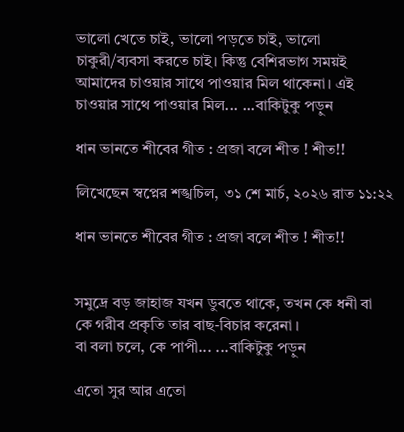ভালো খেতে চাই, ভালো পড়তে চাই, ভালো চাকুরী/ব্যবসা করতে চাই। কিন্তু বেশিরভাগ সময়ই আমাদের চাওয়ার সাথে পাওয়ার মিল থাকেনা। এই চাওয়ার সাথে পাওয়ার মিল... ...বাকিটুকু পড়ুন

ধান ভানতে শীবের গীত : প্রজা বলে শীত ! শীত!!

লিখেছেন স্বপ্নের শঙ্খচিল, ৩১ শে মার্চ, ২০২৬ রাত ১১:২২

ধান ভানতে শীবের গীত : প্রজা বলে শীত ! শীত!!


সমুদ্রে বড় জাহাজ যখন ডুবতে থাকে, তখন কে ধনী বা কে গরীব প্রকৃতি তার বাছ-বিচার করেনা ।
বা বলা চলে, কে পাপী... ...বাকিটুকু পড়ুন

এতো সুর আর এতো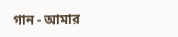গান - আমার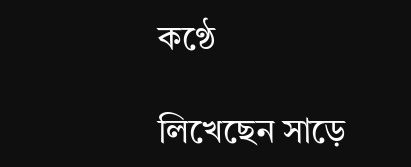কণ্ঠে

লিখেছেন সাড়ে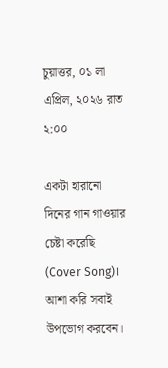চুয়াত্তর, ০১ লা এপ্রিল, ২০২৬ রাত ২:০০

একটা হারানো দিনের গান গাওয়ার চেষ্টা করেছি (Cover Song)। আশা করি সবাই উপভোগ করবেন।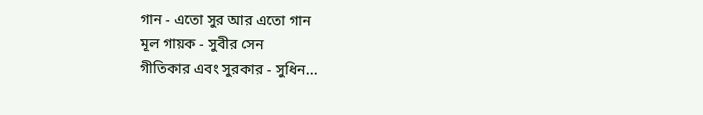গান - এতো সুর আর এতো গান
মূল গায়ক - সুবীর সেন
গীতিকার এবং সুরকার - সুধিন...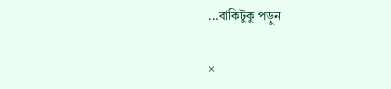...বাকিটুকু পড়ুন

×